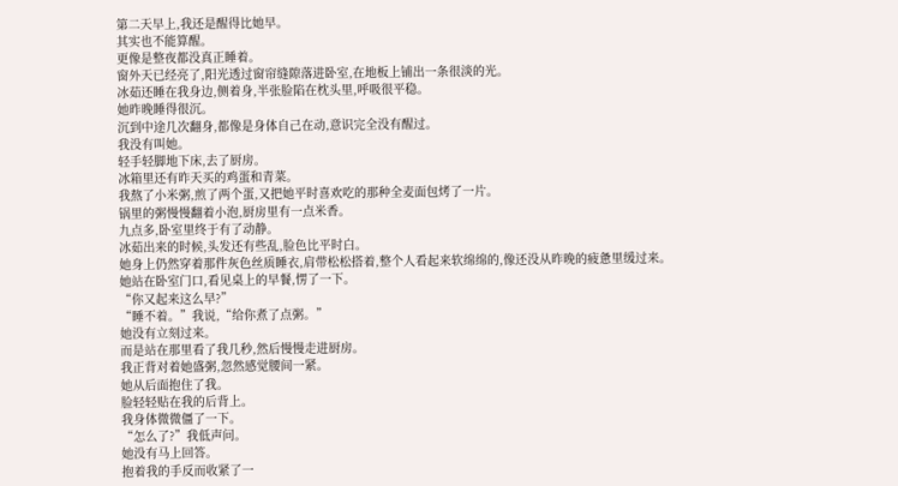第二天早上,我还是醒得比她早。
其实也不能算醒。
更像是整夜都没真正睡着。
窗外天已经亮了,阳光透过窗帘缝隙落进卧室,在地板上铺出一条很淡的光。
冰茹还睡在我身边,侧着身,半张脸陷在枕头里,呼吸很平稳。
她昨晚睡得很沉。
沉到中途几次翻身,都像是身体自己在动,意识完全没有醒过。
我没有叫她。
轻手轻脚地下床,去了厨房。
冰箱里还有昨天买的鸡蛋和青菜。
我熬了小米粥,煎了两个蛋,又把她平时喜欢吃的那种全麦面包烤了一片。
锅里的粥慢慢翻着小泡,厨房里有一点米香。
九点多,卧室里终于有了动静。
冰茹出来的时候,头发还有些乱,脸色比平时白。
她身上仍然穿着那件灰色丝质睡衣,肩带松松搭着,整个人看起来软绵绵的,像还没从昨晚的疲惫里缓过来。
她站在卧室门口,看见桌上的早餐,愣了一下。
“你又起来这么早?”
“睡不着。”我说,“给你煮了点粥。”
她没有立刻过来。
而是站在那里看了我几秒,然后慢慢走进厨房。
我正背对着她盛粥,忽然感觉腰间一紧。
她从后面抱住了我。
脸轻轻贴在我的后背上。
我身体微微僵了一下。
“怎么了?”我低声问。
她没有马上回答。
抱着我的手反而收紧了一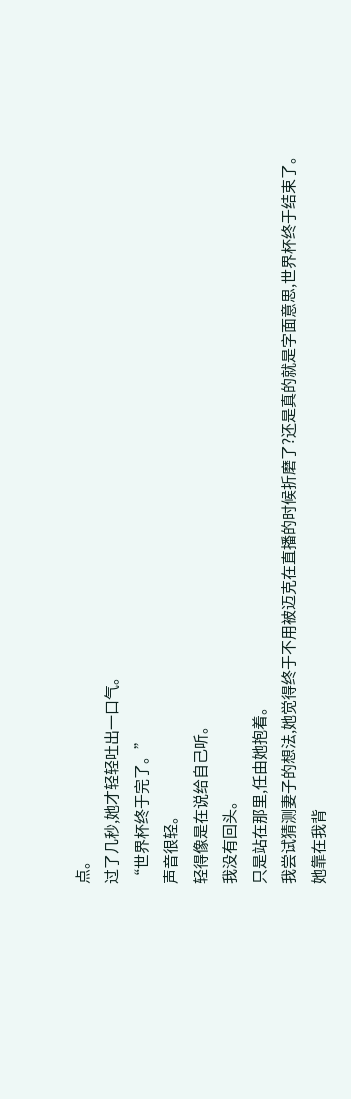点。
过了几秒,她才轻轻吐出一口气。
“世界杯终于完了。”
声音很轻。
轻得像是在说给自己听。
我没有回头。
只是站在那里,任由她抱着。
我尝试猜测妻子的想法,她觉得终于不用被迈克在直播的时候折磨了?还是真的就是字面意思,世界杯终于结束了。
她靠在我背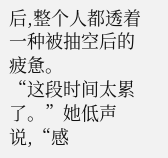后,整个人都透着一种被抽空后的疲惫。
“这段时间太累了。”她低声说,“感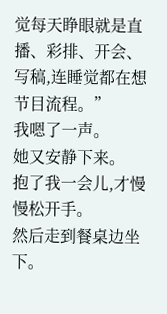觉每天睁眼就是直播、彩排、开会、写稿,连睡觉都在想节目流程。”
我嗯了一声。
她又安静下来。
抱了我一会儿,才慢慢松开手。
然后走到餐桌边坐下。